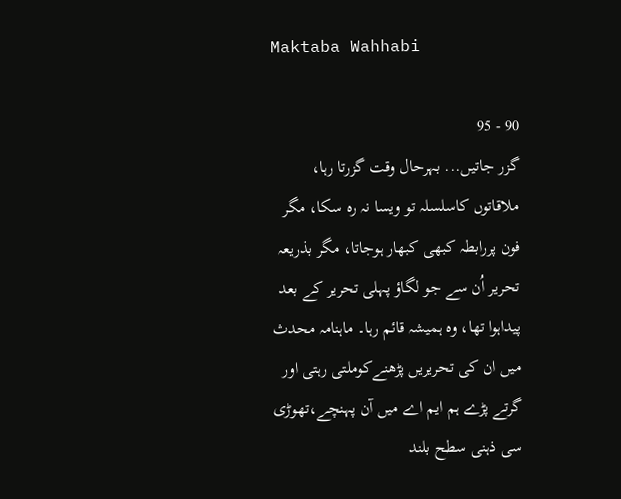Maktaba Wahhabi

90 - 95
گزر جاتیں... بہرحال وقت گزرتا رہا، ملاقاتوں کاسلسلہ تو ویسا نہ رہ سکا، مگر فون پررابطہ کبھی کبھار ہوجاتا، مگر بذریعہ تحریر اُن سے جو لگاؤ پہلی تحریر کے بعد پیداہوا تھا، وہ ہمیشہ قائم رہا۔ ماہنامہ محدث میں ان کی تحریریں پڑھنےکوملتی رہتی اور گرتے پڑے ہم ایم اے میں آن پہنچے،تھوڑی سی ذہنی سطح بلند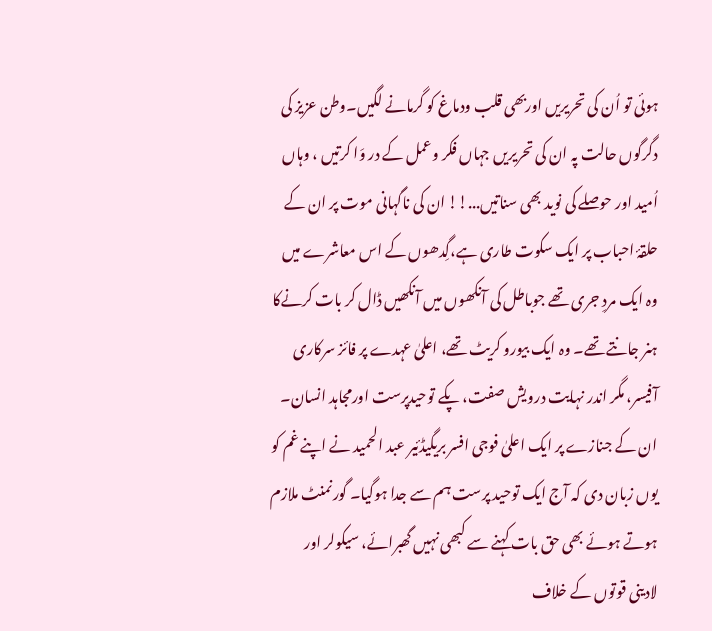ہوئی تو اُن کی تحریریں اوربھی قلب ودماغ کو گرمانے لگیں۔وطن عزیز کی دگرگوں حالت پہ ان کی تحریریں جہاں فکر وعمل کے در وَا کرتیں ، وہاں اُمید اور حوصلے کی نوید بھی سناتیں...!! ان کی ناگہانی موت پر ان کے حلقۂ احباب پر ایک سکوت طاری ہے،گِدھوں کے اس معاشرے میں وہ ایک مردِ جری تھے جوباطل کی آنکھوں میں آنکھیں ڈال کر بات کرنےکا ہنر جانتے تھے۔ وہ ایک بیورو کریٹ تھے، اعلیٰ عہدے پر فائز سرکاری آفیسر، مگر اندر نہایت درویش صفت، پکے توحیدپرست اورمجاہد انسان۔ ان کے جنازے پر ایک اعلیٰ فوجی افسر بریگیڈئیر عبد الحمید نے اپنے غم کو یوں زبان دی کہ آج ایک توحید پرست ہم سے جدا ہوگیا۔ گورنمنٹ ملازم ہوتے ہوئے بھی حق بات کہنے سے کبھی نہیں گھبرائے، سیکولر اور لادینی قوتوں کے خلاف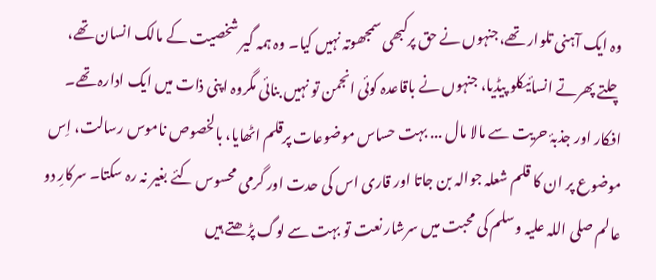وہ ایک آہنی تلوار تھے،جنہوں نے حق پرکبھی سمجھوتہ نہیں کیا۔ وہ ہمہ گیر شخصیت کے مالک انسان تھے، چلتے پھرتے انسائیکلو پیڈیا، جنہوں نے باقاعدہ کوئی انجمن تو نہیں بنائی مگروہ اپنی ذات میں ایک ادارہ تھے۔ افکار اور جذبۂ حریت سے مالا مال ... بہت حساس موضوعات پرقلم اٹھایا، بالخصوص ناموس رسالت، اِس موضوع پر ان کا قلم شعلہ جوالہ بن جاتا اور قاری اس کی حدت اور گرمی محسوس کئے بغیر نہ رہ سکتا۔ سرکارِ دو عالم صلی اللہ علیہ وسلم کی محبت میں سرشار نعت تو بہت سے لوگ پڑھتے ہیں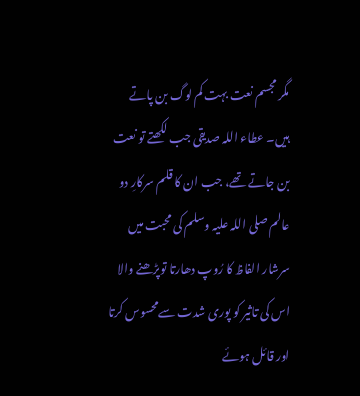مگر مجسم نعت بہت کم لوگ بن پاتے ہیں۔ عطاء اللہ صدیقی جب لکھتے تو نعت بن جاتے تھے، جب ان کا قلم سرکارِ دو عالم صلی اللہ علیہ وسلم کی محبت میں سرشار الفاظ کا رُوپ دھارتا توپڑھنے والا اس کی تاثیر کو پوری شدت سےمحسوس کرتا اور قائل ہوئے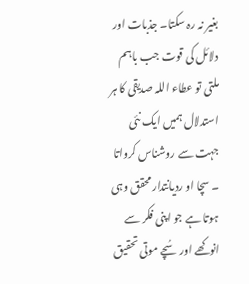بغیر نہ رہ سکتا۔ جذبات اور دلائل کی قوت جب باہم ملتی تو عطاء اللہ صدیقی کا ہر استدلال ہمیں ایک نئی جہت سے روشناس کرواتا ۔ سچا او ردیانتدار محقق وہی ہوتا ہے جو اپنی فکر سے انوکھے اور سُچے موتی تحقیق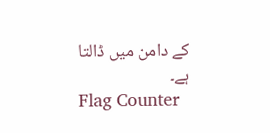کے دامن میں ڈالتا ہے۔
Flag Counter